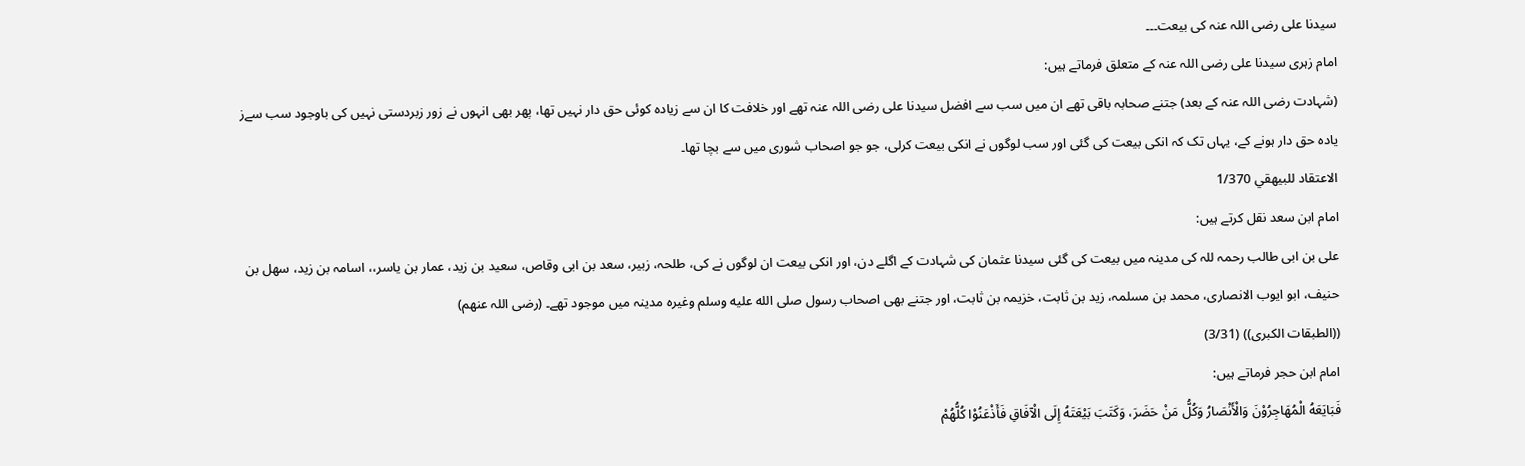سیدنا علی رضی اللہ عنہ کی بیعت۔۔۔
امام زہری سیدنا علی رضی اللہ عنہ کے متعلق فرماتے ہیں:
(شہادت رضی اللہ عنہ کے بعد) جتنے صحابہ باقی تھے ان میں سب سے افضل سیدنا علی رضی اللہ عنہ تھے اور خلافت کا ان سے زیادہ کوئی حق دار نہیں تھا، پھر بھی انہوں نے زور زبردستی نہیں کی باوجود سب سےز یادہ حق دار ہونے کے، یہاں تک کہ انکی بیعت کی گئی اور سب لوگوں نے انکی بیعت کرلی، جو جو اصحاب شوری میں سے بچا تھا۔
الاعتقاد للبیھقي 1/370
امام ابن سعد نقل کرتے ہیں:
علی بن ابی طالب رحمہ للہ کی مدینہ میں بیعت کی گئی سیدنا عثمان کی شہادت کے اگلے دن، اور انکی بیعت ان لوگوں نے کی، طلحہ، زبیر، سعد بن ابی وقاص، سعید بن زید، عمار بن یاسر،، اسامہ بن زید، سھل بن حنیف، ابو ایوب الانصاری، محمد بن مسلمہ، زید بن ثابت، خزیمہ بن ثابت، اور جتنے بھی اصحاب رسول صلى الله عليه وسلم وغیرہ مدینہ میں موجود تھے۔ (رضی اللہ عنھم)
((الطبقات الكبرى)) (3/31)
امام ابن حجر فرماتے ہیں:
فَبَايَعَهُ الْمُهَاجِرُوْنَ وَالْأَنْصَارُ وَكُلُّ مَنْ حَضَرَ، وَكَتَبَ بَيْعَتَهُ إِلَى الْآفَاقِ فَأَذْعَنُوْا كُلُّهُمْ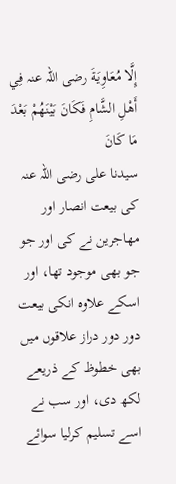إِلَّا مُعَاوِيَةَ رضی اللہ عنہ فِي أَهْلِ الشَّامِ فَكَانَ بَيْنَهُمْ بَعْدَ مَا كَانَ
سیدنا علی رضی اللہ عنہ کی بیعت انصار اور مھاجرین نے کی اور جو جو بھی موجود تھا، اور اسکے علاوہ انکی بیعت دور دور دراز علاقوں میں بھی خطوظ کے ذریعے لکھ دی، اور سب نے اسے تسلیم کرلیا سوائے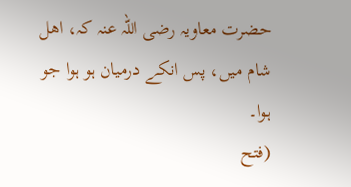حضرت معاویہ رضی اللہ عنہ کہ، اھل شام میں، پس انکے درمیان ہو ہوا جو ہوا۔
(فتح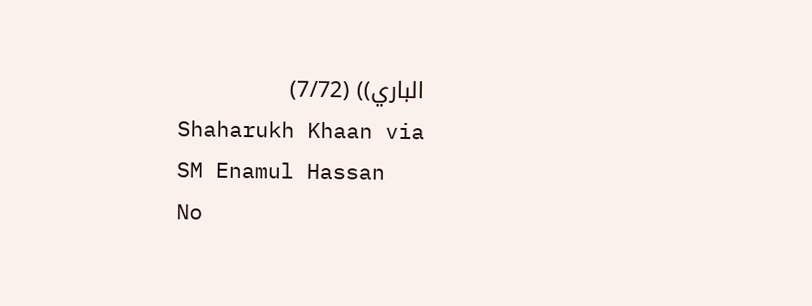الباري)) (7/72)
Shaharukh Khaan via
SM Enamul Hassan
No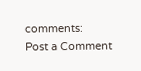comments:
Post a Comment